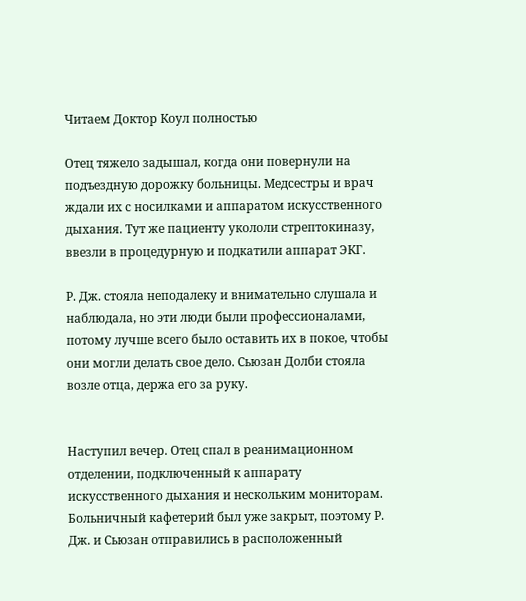Читаем Доктор Коул полностью

Отец тяжело задышал, когда они повернули на подъездную дорожку больницы. Медсестры и врач ждали их с носилками и аппаратом искусственного дыхания. Тут же пациенту укололи стрептокиназу, ввезли в процедурную и подкатили аппарат ЭКГ.

Р. Дж. стояла неподалеку и внимательно слушала и наблюдала, но эти люди были профессионалами, потому лучше всего было оставить их в покое, чтобы они могли делать свое дело. Сьюзан Долби стояла возле отца, держа его за руку.


Наступил вечер. Отец спал в реанимационном отделении, подключенный к аппарату искусственного дыхания и нескольким мониторам. Больничный кафетерий был уже закрыт, поэтому Р. Дж. и Сьюзан отправились в расположенный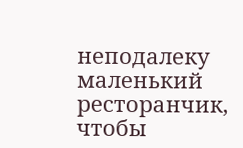неподалеку маленький ресторанчик, чтобы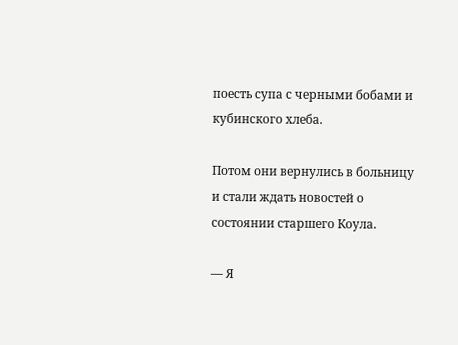поесть супа с черными бобами и кубинского хлеба.

Потом они вернулись в больницу и стали ждать новостей о состоянии старшего Коула.

— Я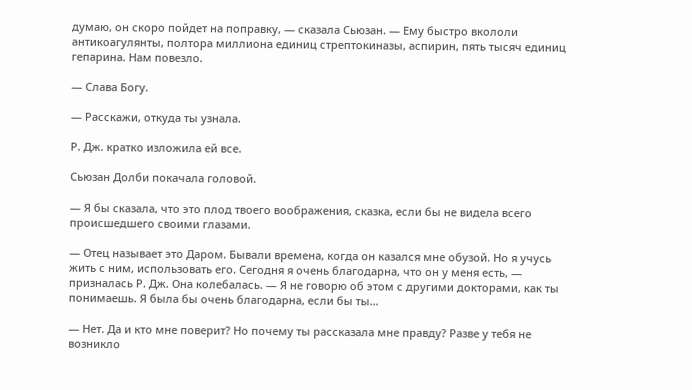думаю, он скоро пойдет на поправку, — сказала Сьюзан. — Ему быстро вкололи антикоагулянты, полтора миллиона единиц стрептокиназы, аспирин, пять тысяч единиц гепарина. Нам повезло.

— Слава Богу.

— Расскажи, откуда ты узнала.

Р. Дж. кратко изложила ей все.

Сьюзан Долби покачала головой.

— Я бы сказала, что это плод твоего воображения, сказка, если бы не видела всего происшедшего своими глазами.

— Отец называет это Даром. Бывали времена, когда он казался мне обузой. Но я учусь жить с ним, использовать его. Сегодня я очень благодарна, что он у меня есть, — призналась Р. Дж. Она колебалась. — Я не говорю об этом с другими докторами, как ты понимаешь. Я была бы очень благодарна, если бы ты…

— Нет. Да и кто мне поверит? Но почему ты рассказала мне правду? Разве у тебя не возникло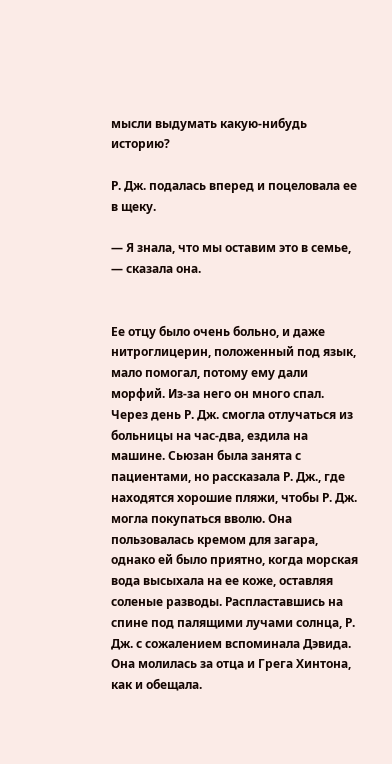мысли выдумать какую-нибудь историю?

Р. Дж. подалась вперед и поцеловала ее в щеку.

— Я знала, что мы оставим это в семье, — сказала она.


Ее отцу было очень больно, и даже нитроглицерин, положенный под язык, мало помогал, потому ему дали морфий. Из-за него он много спал. Через день Р. Дж. смогла отлучаться из больницы на час-два, ездила на машине. Сьюзан была занята с пациентами, но рассказала Р. Дж., где находятся хорошие пляжи, чтобы Р. Дж. могла покупаться вволю. Она пользовалась кремом для загара, однако ей было приятно, когда морская вода высыхала на ее коже, оставляя соленые разводы. Распластавшись на спине под палящими лучами солнца, Р. Дж. с сожалением вспоминала Дэвида. Она молилась за отца и Грега Хинтона, как и обещала.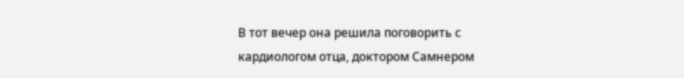В тот вечер она решила поговорить с кардиологом отца, доктором Самнером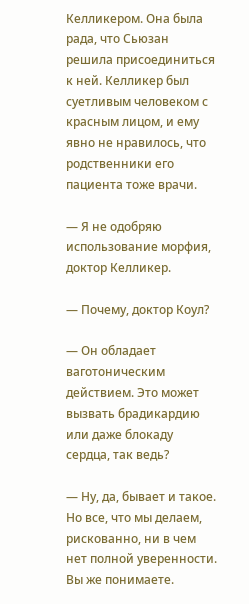Келликером. Она была рада, что Сьюзан решила присоединиться к ней. Келликер был суетливым человеком с красным лицом, и ему явно не нравилось, что родственники его пациента тоже врачи.

— Я не одобряю использование морфия, доктор Келликер.

— Почему, доктор Коул?

— Он обладает ваготоническим действием. Это может вызвать брадикардию или даже блокаду сердца, так ведь?

— Ну, да, бывает и такое. Но все, что мы делаем, рискованно, ни в чем нет полной уверенности. Вы же понимаете.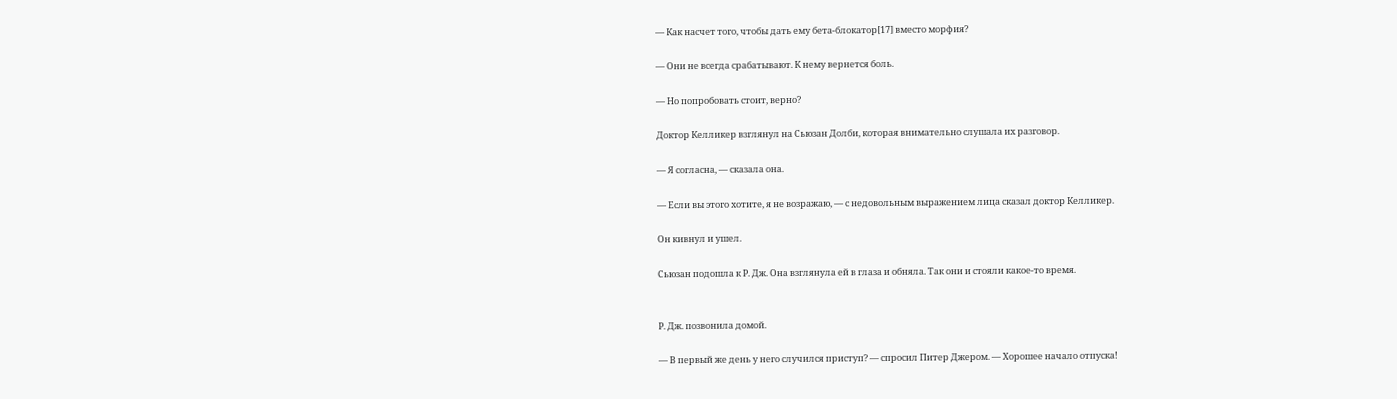— Как насчет того, чтобы дать ему бета-блокатор[17] вместо морфия?

— Они не всегда срабатывают. К нему вернется боль.

— Но попробовать стоит, верно?

Доктор Келликер взглянул на Сьюзан Долби, которая внимательно слушала их разговор.

— Я согласна, — сказала она.

— Если вы этого хотите, я не возражаю, — с недовольным выражением лица сказал доктор Келликер.

Он кивнул и ушел.

Сьюзан подошла к Р. Дж. Она взглянула ей в глаза и обняла. Так они и стояли какое-то время.


Р. Дж. позвонила домой.

— В первый же день у него случился приступ? — спросил Питер Джером. — Хорошее начало отпуска!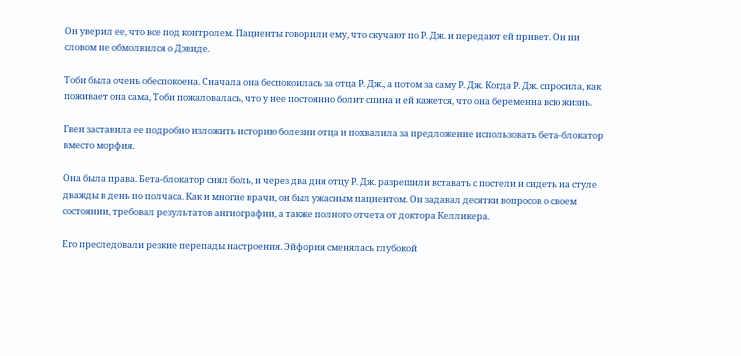Он уверил ее, что все под контролем. Пациенты говорили ему, что скучают по Р. Дж. и передают ей привет. Он ни словом не обмолвился о Дэвиде.

Тоби была очень обеспокоена. Сначала она беспокоилась за отца Р. Дж., а потом за саму Р. Дж. Когда Р. Дж. спросила, как поживает она сама, Тоби пожаловалась, что у нее постоянно болит спина и ей кажется, что она беременна всю жизнь.

Гвен заставила ее подробно изложить историю болезни отца и похвалила за предложение использовать бета-блокатор вместо морфия.

Она была права. Бета-блокатор снял боль, и через два дня отцу Р. Дж. разрешили вставать с постели и сидеть на стуле дважды в день по полчаса. Как и многие врачи, он был ужасным пациентом. Он задавал десятки вопросов о своем состоянии, требовал результатов ангиографии, а также полного отчета от доктора Келликера.

Его преследовали резкие перепады настроения. Эйфория сменялась глубокой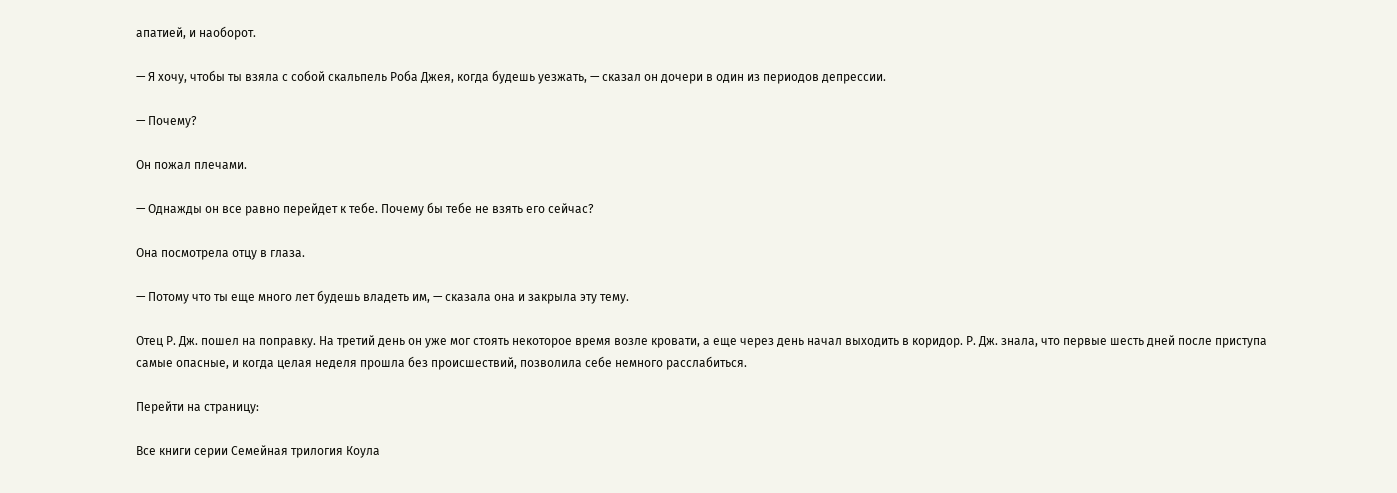апатией, и наоборот.

— Я хочу, чтобы ты взяла с собой скальпель Роба Джея, когда будешь уезжать, — сказал он дочери в один из периодов депрессии.

— Почему?

Он пожал плечами.

— Однажды он все равно перейдет к тебе. Почему бы тебе не взять его сейчас?

Она посмотрела отцу в глаза.

— Потому что ты еще много лет будешь владеть им, — сказала она и закрыла эту тему.

Отец Р. Дж. пошел на поправку. На третий день он уже мог стоять некоторое время возле кровати, а еще через день начал выходить в коридор. Р. Дж. знала, что первые шесть дней после приступа самые опасные, и когда целая неделя прошла без происшествий, позволила себе немного расслабиться.

Перейти на страницу:

Все книги серии Семейная трилогия Коула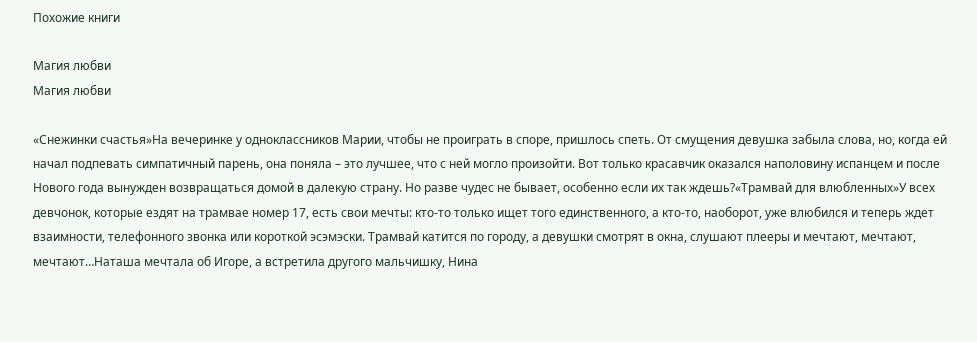Похожие книги

Магия любви
Магия любви

«Снежинки счастья»На вечеринке у одноклассников Марии, чтобы не проиграть в споре, пришлось спеть. От смущения девушка забыла слова, но, когда ей начал подпевать симпатичный парень, она поняла – это лучшее, что с ней могло произойти. Вот только красавчик оказался наполовину испанцем и после Нового года вынужден возвращаться домой в далекую страну. Но разве чудес не бывает, особенно если их так ждешь?«Трамвай для влюбленных»У всех девчонок, которые ездят на трамвае номер 17, есть свои мечты: кто-то только ищет того единственного, а кто-то, наоборот, уже влюбился и теперь ждет взаимности, телефонного звонка или короткой эсэмэски. Трамвай катится по городу, а девушки смотрят в окна, слушают плееры и мечтают, мечтают, мечтают…Наташа мечтала об Игоре, а встретила другого мальчишку, Нина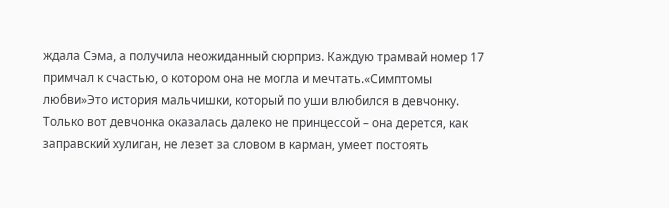ждала Сэма, а получила неожиданный сюрприз. Каждую трамвай номер 17 примчал к счастью, о котором она не могла и мечтать.«Симптомы любви»Это история мальчишки, который по уши влюбился в девчонку. Только вот девчонка оказалась далеко не принцессой – она дерется, как заправский хулиган, не лезет за словом в карман, умеет постоять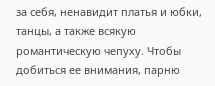за себя, ненавидит платья и юбки, танцы, а также всякую романтическую чепуху. Чтобы добиться ее внимания, парню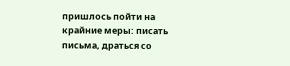пришлось пойти на крайние меры: писать письма, драться со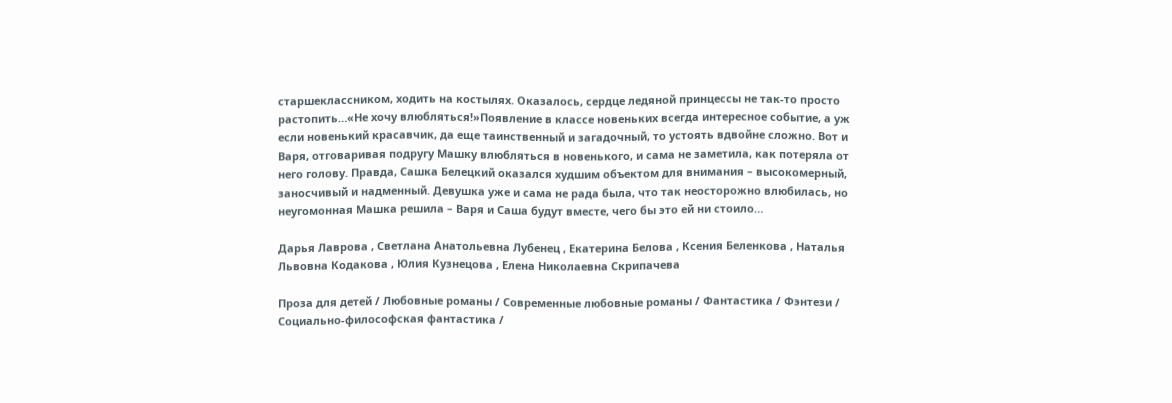старшеклассником, ходить на костылях. Оказалось, сердце ледяной принцессы не так-то просто растопить…«Не хочу влюбляться!»Появление в классе новеньких всегда интересное событие, а уж если новенький красавчик, да еще таинственный и загадочный, то устоять вдвойне сложно. Вот и Варя, отговаривая подругу Машку влюбляться в новенького, и сама не заметила, как потеряла от него голову. Правда, Сашка Белецкий оказался худшим объектом для внимания – высокомерный, заносчивый и надменный. Девушка уже и сама не рада была, что так неосторожно влюбилась, но неугомонная Машка решила – Варя и Саша будут вместе, чего бы это ей ни стоило…

Дарья Лаврова , Светлана Анатольевна Лубенец , Екатерина Белова , Ксения Беленкова , Наталья Львовна Кодакова , Юлия Кузнецова , Елена Николаевна Скрипачева

Проза для детей / Любовные романы / Современные любовные романы / Фантастика / Фэнтези / Социально-философская фантастика /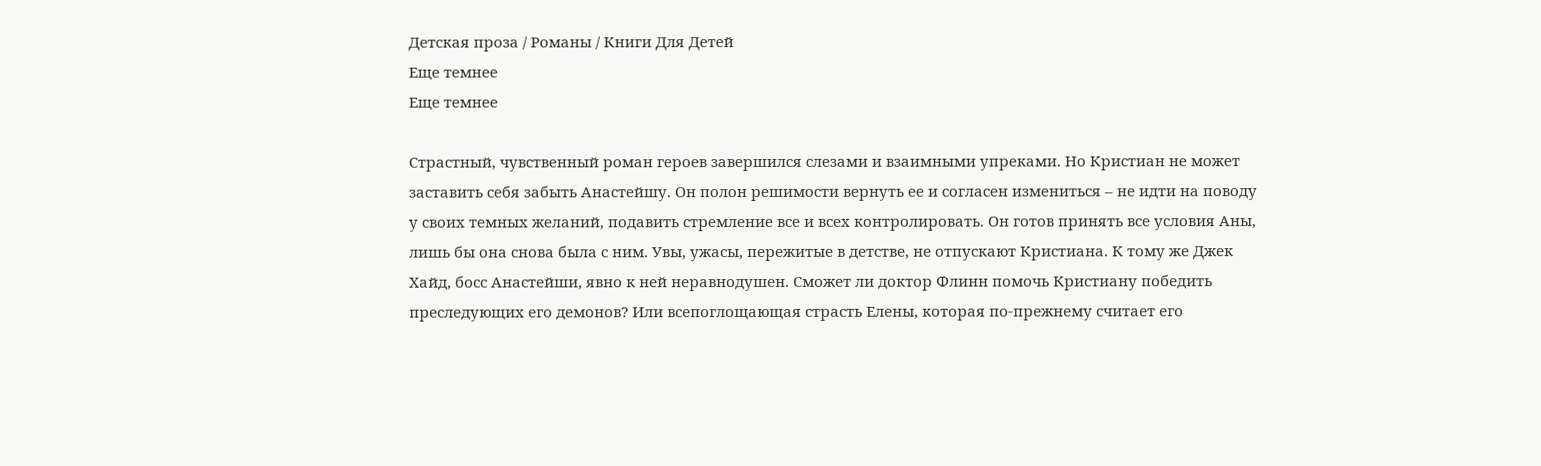Детская проза / Романы / Книги Для Детей
Еще темнее
Еще темнее

Страстный, чувственный роман героев завершился слезами и взаимными упреками. Но Кристиан не может заставить себя забыть Анастейшу. Он полон решимости вернуть ее и согласен измениться – не идти на поводу у своих темных желаний, подавить стремление все и всех контролировать. Он готов принять все условия Аны, лишь бы она снова была с ним. Увы, ужасы, пережитые в детстве, не отпускают Кристиана. К тому же Джек Хайд, босс Анастейши, явно к ней неравнодушен. Сможет ли доктор Флинн помочь Кристиану победить преследующих его демонов? Или всепоглощающая страсть Елены, которая по-прежнему считает его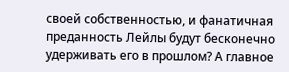своей собственностью, и фанатичная преданность Лейлы будут бесконечно удерживать его в прошлом? А главное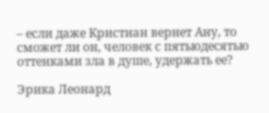– если даже Кристиан вернет Ану, то сможет ли он, человек с пятьюдесятью оттенками зла в душе, удержать ее?

Эрика Леонард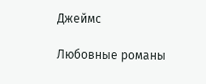Джеймс

Любовные романы